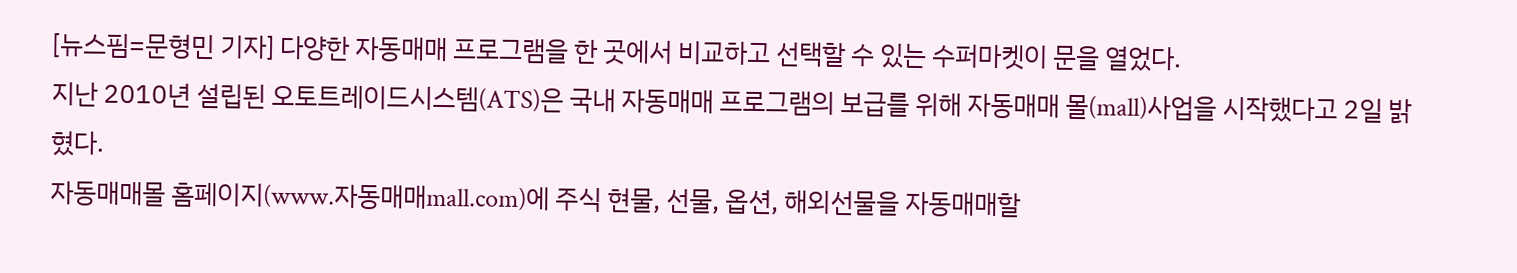[뉴스핌=문형민 기자] 다양한 자동매매 프로그램을 한 곳에서 비교하고 선택할 수 있는 수퍼마켓이 문을 열었다.
지난 2010년 설립된 오토트레이드시스템(ATS)은 국내 자동매매 프로그램의 보급를 위해 자동매매 몰(mall)사업을 시작했다고 2일 밝혔다.
자동매매몰 홈페이지(www.자동매매mall.com)에 주식 현물, 선물, 옵션, 해외선물을 자동매매할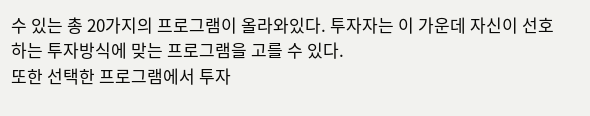수 있는 총 20가지의 프로그램이 올라와있다. 투자자는 이 가운데 자신이 선호하는 투자방식에 맞는 프로그램을 고를 수 있다.
또한 선택한 프로그램에서 투자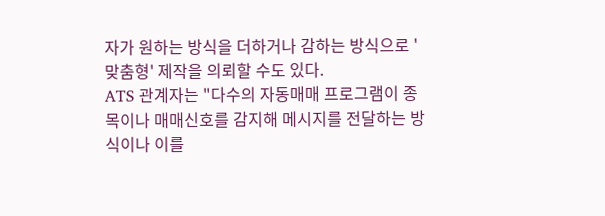자가 원하는 방식을 더하거나 감하는 방식으로 '맞춤형' 제작을 의뢰할 수도 있다.
ATS 관계자는 "다수의 자동매매 프로그램이 종목이나 매매신호를 감지해 메시지를 전달하는 방식이나 이를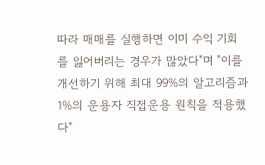따라 매매를 실행하면 이미 수익 기회를 잃어버리는 경우가 많았다"며 "이를 개선하기 위해 최대 99%의 알고리즘과 1%의 운용자 직접운용 원칙을 적용했다"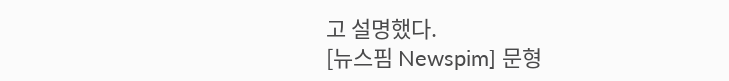고 설명했다.
[뉴스핌 Newspim] 문형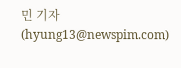민 기자 (hyung13@newspim.com)